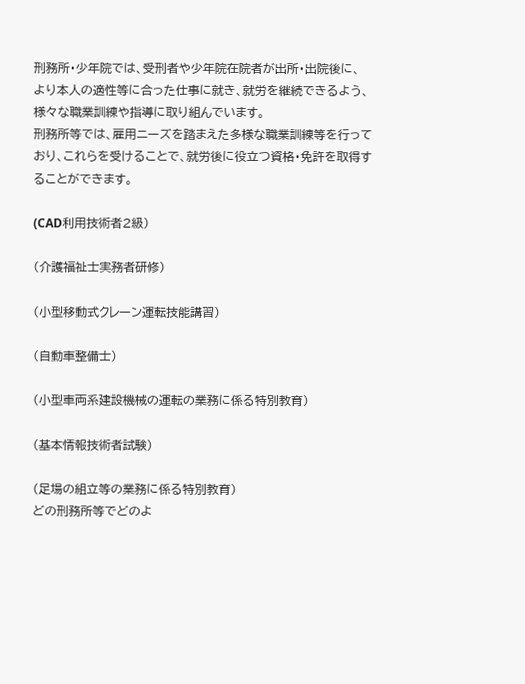刑務所・少年院では、受刑者や少年院在院者が出所・出院後に、
より本人の適性等に合った仕事に就き、就労を継続できるよう、
様々な職業訓練や指導に取り組んでいます。
刑務所等では、雇用ニーズを踏まえた多様な職業訓練等を行っており、これらを受けることで、就労後に役立つ資格・免許を取得することができます。

(CAD利用技術者2級)

(介護福祉士実務者研修)

(小型移動式クレーン運転技能講習)

(自動車整備士)

(小型車両系建設機械の運転の業務に係る特別教育)

(基本情報技術者試験)

(足場の組立等の業務に係る特別教育)
どの刑務所等でどのよ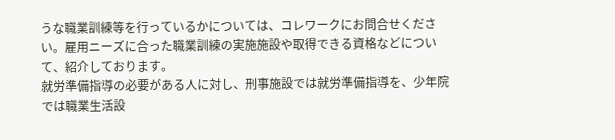うな職業訓練等を行っているかについては、コレワークにお問合せください。雇用ニーズに合った職業訓練の実施施設や取得できる資格などについて、紹介しております。
就労準備指導の必要がある人に対し、刑事施設では就労準備指導を、少年院では職業生活設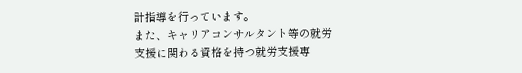計指導を行っています。
また、キャリアコンサルタント等の就労支援に関わる資格を持つ就労支援専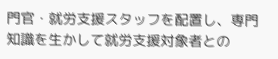門官・就労支援スタッフを配置し、専門知識を生かして就労支援対象者との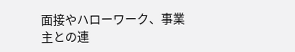面接やハローワーク、事業主との連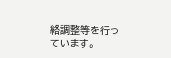絡調整等を行っています。